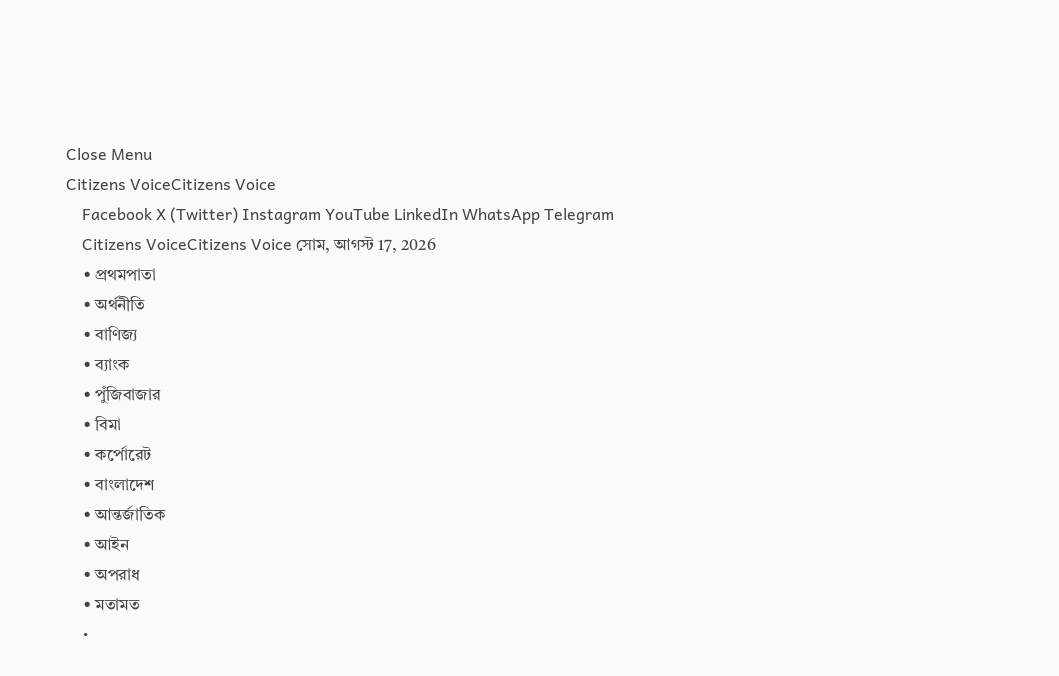Close Menu
Citizens VoiceCitizens Voice
    Facebook X (Twitter) Instagram YouTube LinkedIn WhatsApp Telegram
    Citizens VoiceCitizens Voice সোম, আগস্ট 17, 2026
    • প্রথমপাতা
    • অর্থনীতি
    • বাণিজ্য
    • ব্যাংক
    • পুঁজিবাজার
    • বিমা
    • কর্পোরেট
    • বাংলাদেশ
    • আন্তর্জাতিক
    • আইন
    • অপরাধ
    • মতামত
    •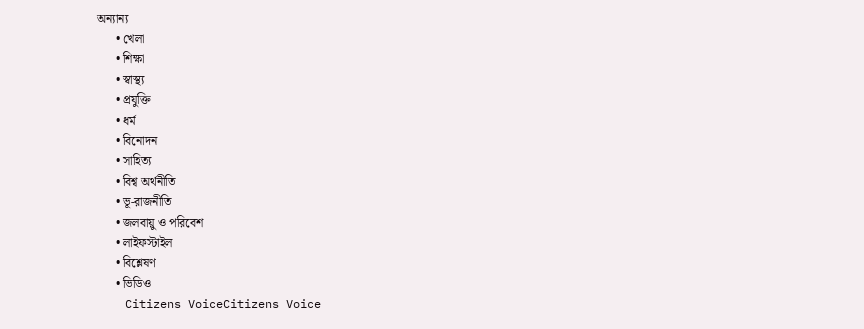অন্যান্য
      • খেলা
      • শিক্ষা
      • স্বাস্থ্য
      • প্রযুক্তি
      • ধর্ম
      • বিনোদন
      • সাহিত্য
      • বিশ্ব অর্থনীতি
      • ভূ-রাজনীতি
      • জলবায়ু ও পরিবেশ
      • লাইফস্টাইল
      • বিশ্লেষণ
      • ভিডিও
    Citizens VoiceCitizens Voice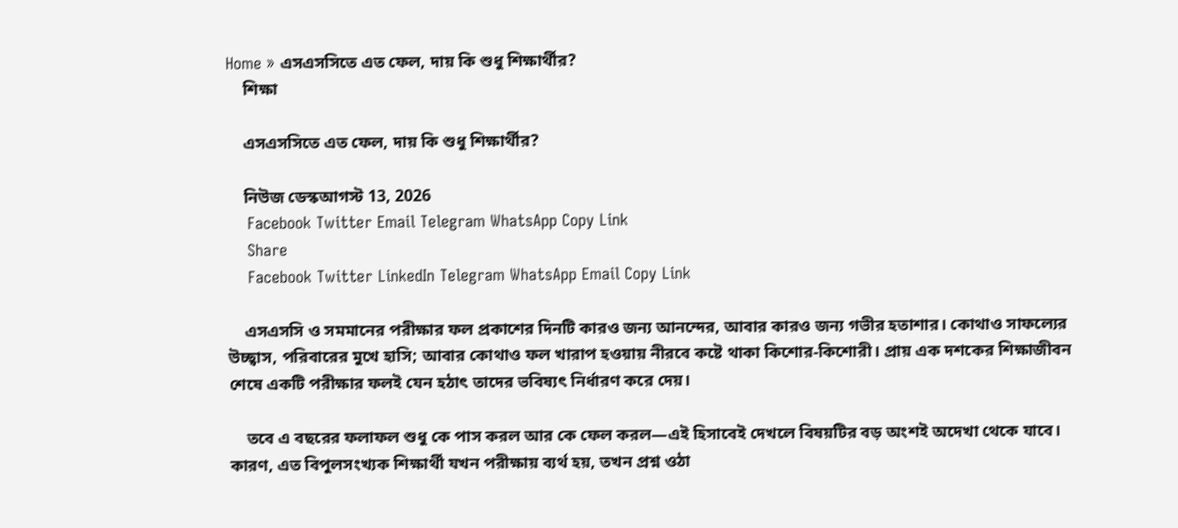Home » এসএসসিতে এত ফেল, দায় কি শুধু শিক্ষার্থীর?
    শিক্ষা

    এসএসসিতে এত ফেল, দায় কি শুধু শিক্ষার্থীর?

    নিউজ ডেস্কআগস্ট 13, 2026
    Facebook Twitter Email Telegram WhatsApp Copy Link
    Share
    Facebook Twitter LinkedIn Telegram WhatsApp Email Copy Link

    এসএসসি ও সমমানের পরীক্ষার ফল প্রকাশের দিনটি কারও জন্য আনন্দের, আবার কারও জন্য গভীর হতাশার। কোথাও সাফল্যের উচ্ছ্বাস, পরিবারের মুখে হাসি; আবার কোথাও ফল খারাপ হওয়ায় নীরবে কষ্টে থাকা কিশোর-কিশোরী। প্রায় এক দশকের শিক্ষাজীবন শেষে একটি পরীক্ষার ফলই যেন হঠাৎ তাদের ভবিষ্যৎ নির্ধারণ করে দেয়।

    তবে এ বছরের ফলাফল শুধু কে পাস করল আর কে ফেল করল—এই হিসাবেই দেখলে বিষয়টির বড় অংশই অদেখা থেকে যাবে। কারণ, এত বিপুলসংখ্যক শিক্ষার্থী যখন পরীক্ষায় ব্যর্থ হয়, তখন প্রশ্ন ওঠা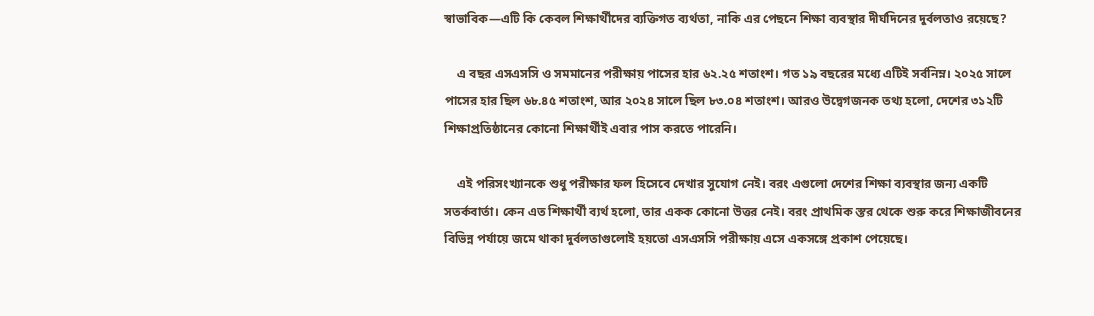স্বাভাবিক—এটি কি কেবল শিক্ষার্থীদের ব্যক্তিগত ব্যর্থতা, নাকি এর পেছনে শিক্ষা ব্যবস্থার দীর্ঘদিনের দুর্বলতাও রয়েছে?

    এ বছর এসএসসি ও সমমানের পরীক্ষায় পাসের হার ৬২.২৫ শতাংশ। গত ১৯ বছরের মধ্যে এটিই সর্বনিম্ন। ২০২৫ সালে পাসের হার ছিল ৬৮.৪৫ শতাংশ, আর ২০২৪ সালে ছিল ৮৩.০৪ শতাংশ। আরও উদ্বেগজনক তথ্য হলো, দেশের ৩১২টি শিক্ষাপ্রতিষ্ঠানের কোনো শিক্ষার্থীই এবার পাস করতে পারেনি।

    এই পরিসংখ্যানকে শুধু পরীক্ষার ফল হিসেবে দেখার সুযোগ নেই। বরং এগুলো দেশের শিক্ষা ব্যবস্থার জন্য একটি সতর্কবার্তা। কেন এত শিক্ষার্থী ব্যর্থ হলো, তার একক কোনো উত্তর নেই। বরং প্রাথমিক স্তর থেকে শুরু করে শিক্ষাজীবনের বিভিন্ন পর্যায়ে জমে থাকা দুর্বলতাগুলোই হয়তো এসএসসি পরীক্ষায় এসে একসঙ্গে প্রকাশ পেয়েছে।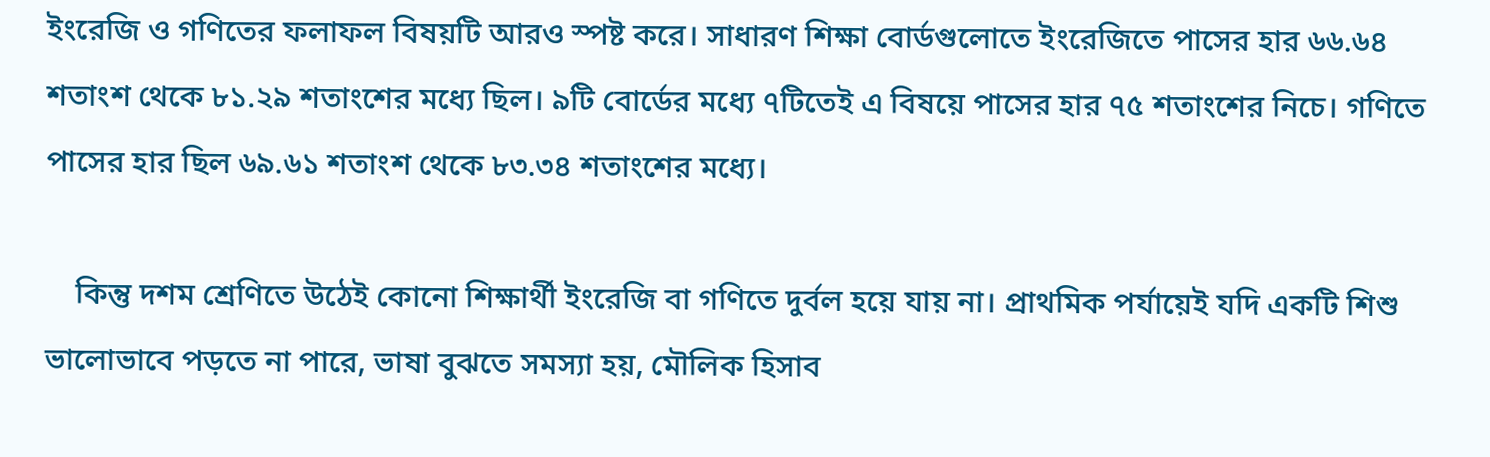ইংরেজি ও গণিতের ফলাফল বিষয়টি আরও স্পষ্ট করে। সাধারণ শিক্ষা বোর্ডগুলোতে ইংরেজিতে পাসের হার ৬৬.৬৪ শতাংশ থেকে ৮১.২৯ শতাংশের মধ্যে ছিল। ৯টি বোর্ডের মধ্যে ৭টিতেই এ বিষয়ে পাসের হার ৭৫ শতাংশের নিচে। গণিতে পাসের হার ছিল ৬৯.৬১ শতাংশ থেকে ৮৩.৩৪ শতাংশের মধ্যে।

    কিন্তু দশম শ্রেণিতে উঠেই কোনো শিক্ষার্থী ইংরেজি বা গণিতে দুর্বল হয়ে যায় না। প্রাথমিক পর্যায়েই যদি একটি শিশু ভালোভাবে পড়তে না পারে, ভাষা বুঝতে সমস্যা হয়, মৌলিক হিসাব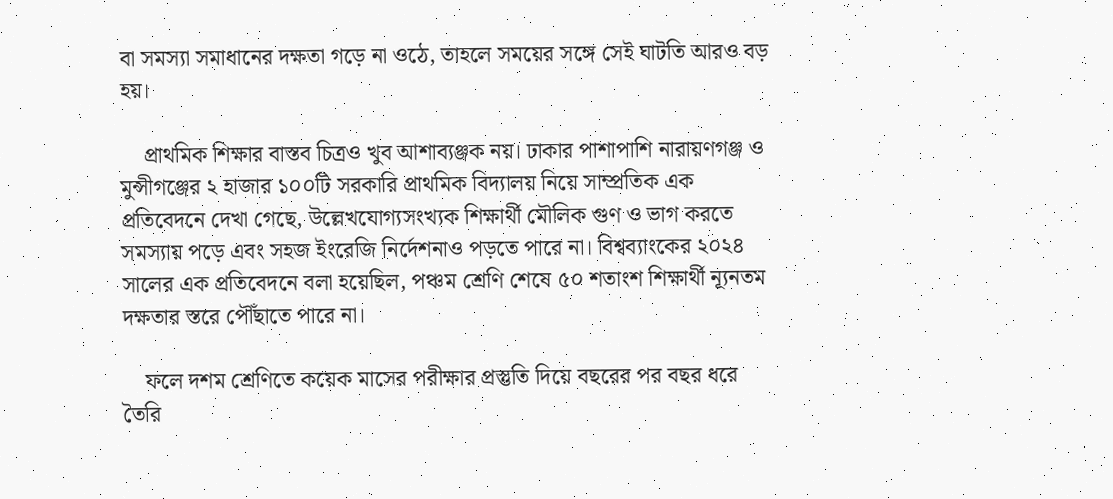বা সমস্যা সমাধানের দক্ষতা গড়ে না ওঠে, তাহলে সময়ের সঙ্গে সেই ঘাটতি আরও বড় হয়।

    প্রাথমিক শিক্ষার বাস্তব চিত্রও খুব আশাব্যঞ্জক নয়। ঢাকার পাশাপাশি নারায়ণগঞ্জ ও মুন্সীগঞ্জের ২ হাজার ১০০টি সরকারি প্রাথমিক বিদ্যালয় নিয়ে সাম্প্রতিক এক প্রতিবেদনে দেখা গেছে, উল্লেখযোগ্যসংখ্যক শিক্ষার্থী মৌলিক গুণ ও ভাগ করতে সমস্যায় পড়ে এবং সহজ ইংরেজি নির্দেশনাও পড়তে পারে না। বিশ্বব্যাংকের ২০২৪ সালের এক প্রতিবেদনে বলা হয়েছিল, পঞ্চম শ্রেণি শেষে ৫০ শতাংশ শিক্ষার্থী ন্যূনতম দক্ষতার স্তরে পৌঁছাতে পারে না।

    ফলে দশম শ্রেণিতে কয়েক মাসের পরীক্ষার প্রস্তুতি দিয়ে বছরের পর বছর ধরে তৈরি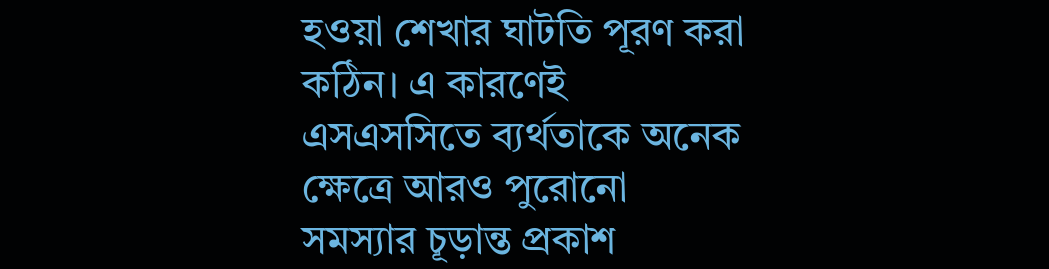হওয়া শেখার ঘাটতি পূরণ করা কঠিন। এ কারণেই এসএসসিতে ব্যর্থতাকে অনেক ক্ষেত্রে আরও পুরোনো সমস্যার চূড়ান্ত প্রকাশ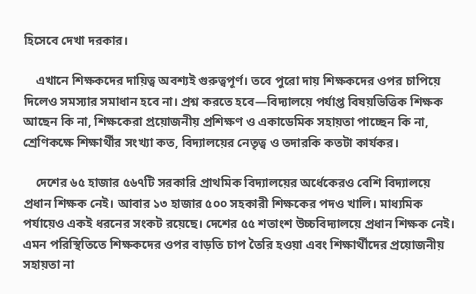হিসেবে দেখা দরকার।

    এখানে শিক্ষকদের দায়িত্ব অবশ্যই গুরুত্বপূর্ণ। তবে পুরো দায় শিক্ষকদের ওপর চাপিয়ে দিলেও সমস্যার সমাধান হবে না। প্রশ্ন করতে হবে—বিদ্যালয়ে পর্যাপ্ত বিষয়ভিত্তিক শিক্ষক আছেন কি না, শিক্ষকেরা প্রয়োজনীয় প্রশিক্ষণ ও একাডেমিক সহায়তা পাচ্ছেন কি না, শ্রেণিকক্ষে শিক্ষার্থীর সংখ্যা কত, বিদ্যালয়ের নেতৃত্ব ও তদারকি কতটা কার্যকর।

    দেশের ৬৫ হাজার ৫৬৭টি সরকারি প্রাথমিক বিদ্যালয়ের অর্ধেকেরও বেশি বিদ্যালয়ে প্রধান শিক্ষক নেই। আবার ১৩ হাজার ৫০০ সহকারী শিক্ষকের পদও খালি। মাধ্যমিক পর্যায়েও একই ধরনের সংকট রয়েছে। দেশের ৫৫ শতাংশ উচ্চবিদ্যালয়ে প্রধান শিক্ষক নেই। এমন পরিস্থিতিতে শিক্ষকদের ওপর বাড়তি চাপ তৈরি হওয়া এবং শিক্ষার্থীদের প্রয়োজনীয় সহায়তা না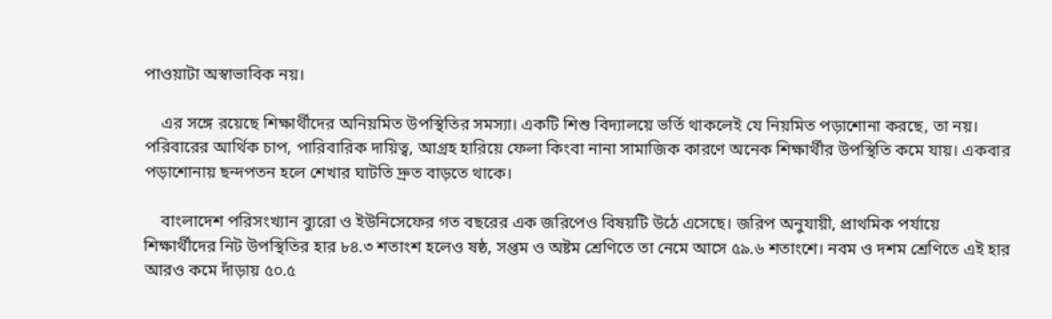পাওয়াটা অস্বাভাবিক নয়।

    এর সঙ্গে রয়েছে শিক্ষার্থীদের অনিয়মিত উপস্থিতির সমস্যা। একটি শিশু বিদ্যালয়ে ভর্তি থাকলেই যে নিয়মিত পড়াশোনা করছে, তা নয়। পরিবারের আর্থিক চাপ, পারিবারিক দায়িত্ব, আগ্রহ হারিয়ে ফেলা কিংবা নানা সামাজিক কারণে অনেক শিক্ষার্থীর উপস্থিতি কমে যায়। একবার পড়াশোনায় ছন্দপতন হলে শেখার ঘাটতি দ্রুত বাড়তে থাকে।

    বাংলাদেশ পরিসংখ্যান ব্যুরো ও ইউনিসেফের গত বছরের এক জরিপেও বিষয়টি উঠে এসেছে। জরিপ অনুযায়ী, প্রাথমিক পর্যায়ে শিক্ষার্থীদের নিট উপস্থিতির হার ৮৪.৩ শতাংশ হলেও ষষ্ঠ, সপ্তম ও অষ্টম শ্রেণিতে তা নেমে আসে ৫৯.৬ শতাংশে। নবম ও দশম শ্রেণিতে এই হার আরও কমে দাঁড়ায় ৫০.৫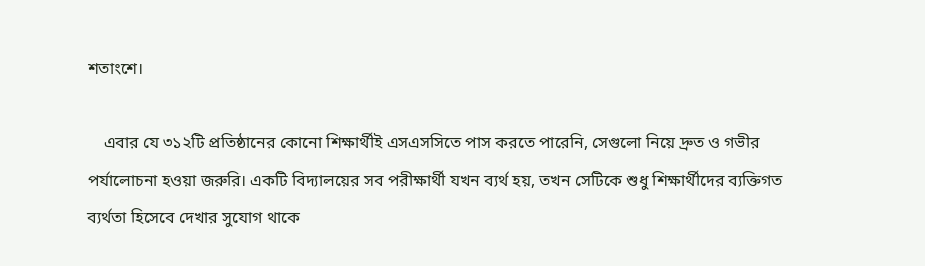শতাংশে।

    এবার যে ৩১২টি প্রতিষ্ঠানের কোনো শিক্ষার্থীই এসএসসিতে পাস করতে পারেনি, সেগুলো নিয়ে দ্রুত ও গভীর পর্যালোচনা হওয়া জরুরি। একটি বিদ্যালয়ের সব পরীক্ষার্থী যখন ব্যর্থ হয়, তখন সেটিকে শুধু শিক্ষার্থীদের ব্যক্তিগত ব্যর্থতা হিসেবে দেখার সুযোগ থাকে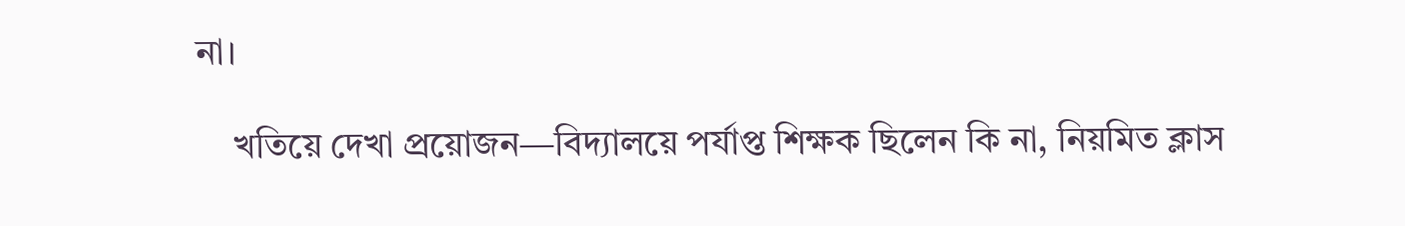না।

    খতিয়ে দেখা প্রয়োজন—বিদ্যালয়ে পর্যাপ্ত শিক্ষক ছিলেন কি না, নিয়মিত ক্লাস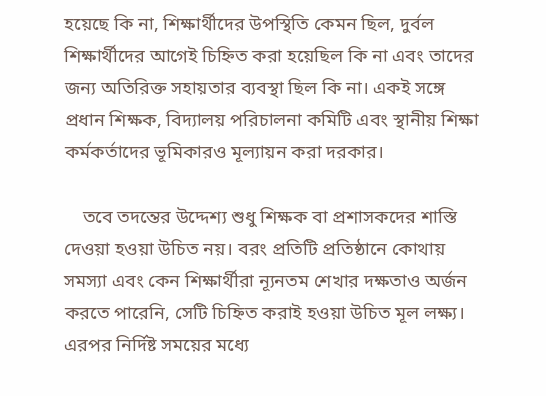হয়েছে কি না, শিক্ষার্থীদের উপস্থিতি কেমন ছিল, দুর্বল শিক্ষার্থীদের আগেই চিহ্নিত করা হয়েছিল কি না এবং তাদের জন্য অতিরিক্ত সহায়তার ব্যবস্থা ছিল কি না। একই সঙ্গে প্রধান শিক্ষক, বিদ্যালয় পরিচালনা কমিটি এবং স্থানীয় শিক্ষা কর্মকর্তাদের ভূমিকারও মূল্যায়ন করা দরকার।

    তবে তদন্তের উদ্দেশ্য শুধু শিক্ষক বা প্রশাসকদের শাস্তি দেওয়া হওয়া উচিত নয়। বরং প্রতিটি প্রতিষ্ঠানে কোথায় সমস্যা এবং কেন শিক্ষার্থীরা ন্যূনতম শেখার দক্ষতাও অর্জন করতে পারেনি, সেটি চিহ্নিত করাই হওয়া উচিত মূল লক্ষ্য। এরপর নির্দিষ্ট সময়ের মধ্যে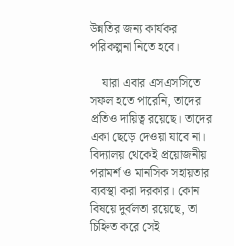উন্নতির জন্য কার্যকর পরিকল্পনা নিতে হবে।

    যারা এবার এসএসসিতে সফল হতে পারেনি, তাদের প্রতিও দায়িত্ব রয়েছে। তাদের একা ছেড়ে দেওয়া যাবে না। বিদ্যালয় থেকেই প্রয়োজনীয় পরামর্শ ও মানসিক সহায়তার ব্যবস্থা করা দরকার। কোন বিষয়ে দুর্বলতা রয়েছে, তা চিহ্নিত করে সেই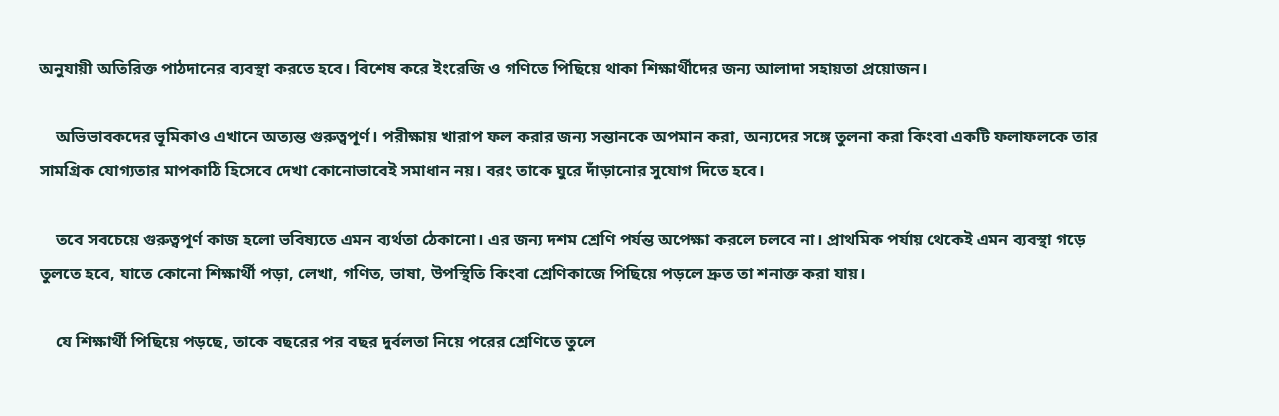অনুযায়ী অতিরিক্ত পাঠদানের ব্যবস্থা করতে হবে। বিশেষ করে ইংরেজি ও গণিতে পিছিয়ে থাকা শিক্ষার্থীদের জন্য আলাদা সহায়তা প্রয়োজন।

    অভিভাবকদের ভূমিকাও এখানে অত্যন্ত গুরুত্বপূর্ণ। পরীক্ষায় খারাপ ফল করার জন্য সন্তানকে অপমান করা, অন্যদের সঙ্গে তুলনা করা কিংবা একটি ফলাফলকে তার সামগ্রিক যোগ্যতার মাপকাঠি হিসেবে দেখা কোনোভাবেই সমাধান নয়। বরং তাকে ঘুরে দাঁড়ানোর সুযোগ দিতে হবে।

    তবে সবচেয়ে গুরুত্বপূর্ণ কাজ হলো ভবিষ্যতে এমন ব্যর্থতা ঠেকানো। এর জন্য দশম শ্রেণি পর্যন্ত অপেক্ষা করলে চলবে না। প্রাথমিক পর্যায় থেকেই এমন ব্যবস্থা গড়ে তুলতে হবে, যাতে কোনো শিক্ষার্থী পড়া, লেখা, গণিত, ভাষা, উপস্থিতি কিংবা শ্রেণিকাজে পিছিয়ে পড়লে দ্রুত তা শনাক্ত করা যায়।

    যে শিক্ষার্থী পিছিয়ে পড়ছে, তাকে বছরের পর বছর দুর্বলতা নিয়ে পরের শ্রেণিতে তুলে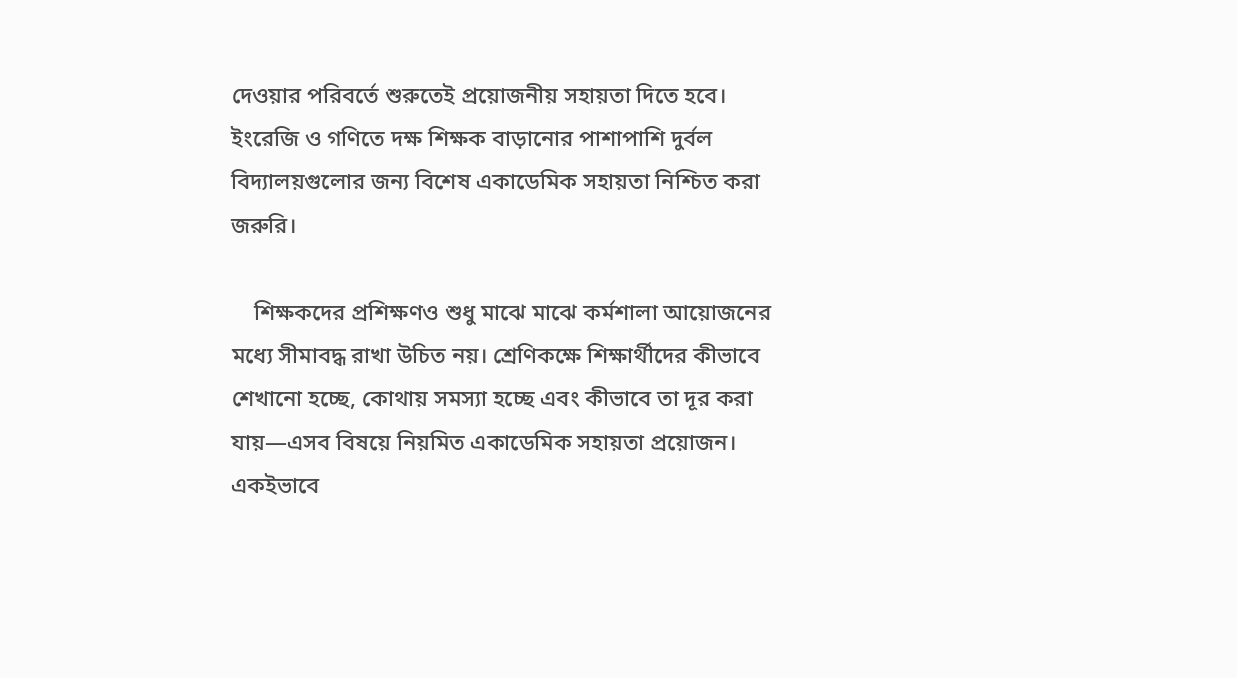দেওয়ার পরিবর্তে শুরুতেই প্রয়োজনীয় সহায়তা দিতে হবে। ইংরেজি ও গণিতে দক্ষ শিক্ষক বাড়ানোর পাশাপাশি দুর্বল বিদ্যালয়গুলোর জন্য বিশেষ একাডেমিক সহায়তা নিশ্চিত করা জরুরি।

    শিক্ষকদের প্রশিক্ষণও শুধু মাঝে মাঝে কর্মশালা আয়োজনের মধ্যে সীমাবদ্ধ রাখা উচিত নয়। শ্রেণিকক্ষে শিক্ষার্থীদের কীভাবে শেখানো হচ্ছে, কোথায় সমস্যা হচ্ছে এবং কীভাবে তা দূর করা যায়—এসব বিষয়ে নিয়মিত একাডেমিক সহায়তা প্রয়োজন। একইভাবে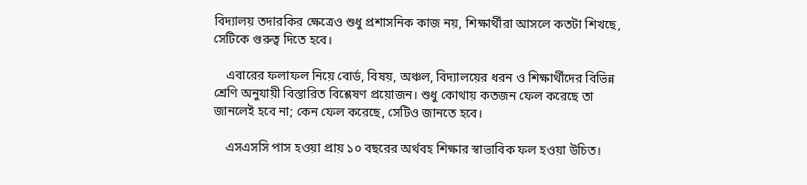বিদ্যালয় তদারকির ক্ষেত্রেও শুধু প্রশাসনিক কাজ নয়, শিক্ষার্থীরা আসলে কতটা শিখছে, সেটিকে গুরুত্ব দিতে হবে।

    এবারের ফলাফল নিয়ে বোর্ড, বিষয়, অঞ্চল, বিদ্যালয়ের ধরন ও শিক্ষার্থীদের বিভিন্ন শ্রেণি অনুযায়ী বিস্তারিত বিশ্লেষণ প্রয়োজন। শুধু কোথায় কতজন ফেল করেছে তা জানলেই হবে না; কেন ফেল করেছে, সেটিও জানতে হবে।

    এসএসসি পাস হওয়া প্রায় ১০ বছরের অর্থবহ শিক্ষার স্বাভাবিক ফল হওয়া উচিত।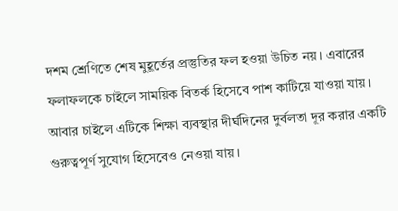দশম শ্রেণিতে শেষ মুহূর্তের প্রস্তুতির ফল হওয়া উচিত নয়। এবারের ফলাফলকে চাইলে সাময়িক বিতর্ক হিসেবে পাশ কাটিয়ে যাওয়া যায়। আবার চাইলে এটিকে শিক্ষা ব্যবস্থার দীর্ঘদিনের দুর্বলতা দূর করার একটি গুরুত্বপূর্ণ সুযোগ হিসেবেও নেওয়া যায়।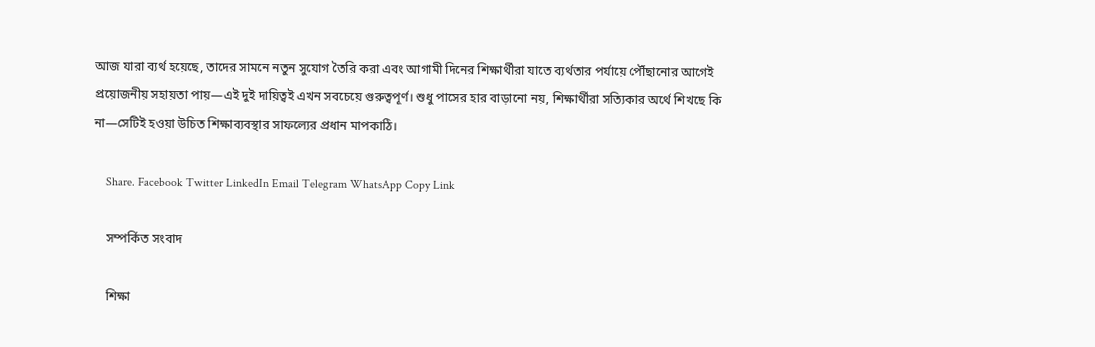আজ যারা ব্যর্থ হয়েছে, তাদের সামনে নতুন সুযোগ তৈরি করা এবং আগামী দিনের শিক্ষার্থীরা যাতে ব্যর্থতার পর্যায়ে পৌঁছানোর আগেই প্রয়োজনীয় সহায়তা পায়—এই দুই দায়িত্বই এখন সবচেয়ে গুরুত্বপূর্ণ। শুধু পাসের হার বাড়ানো নয়, শিক্ষার্থীরা সত্যিকার অর্থে শিখছে কি না—সেটিই হওয়া উচিত শিক্ষাব্যবস্থার সাফল্যের প্রধান মাপকাঠি।

    Share. Facebook Twitter LinkedIn Email Telegram WhatsApp Copy Link

    সম্পর্কিত সংবাদ

    শিক্ষা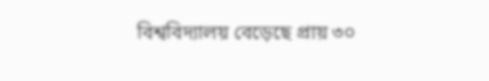বিশ্ববিদ্যালয় বেড়েছে প্রায় ৩০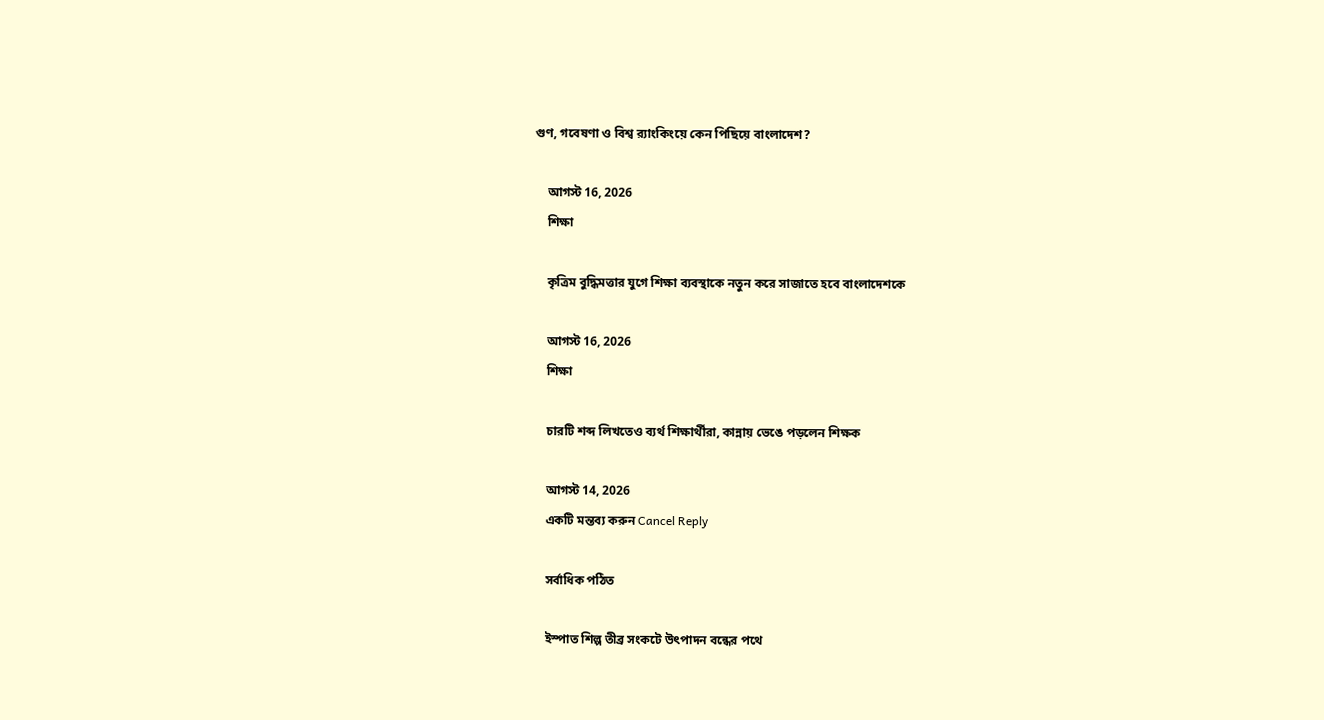গুণ, গবেষণা ও বিশ্ব র‌্যাংকিংয়ে কেন পিছিয়ে বাংলাদেশ?

    আগস্ট 16, 2026
    শিক্ষা

    কৃত্রিম বুদ্ধিমত্তার যুগে শিক্ষা ব্যবস্থাকে নতুন করে সাজাতে হবে বাংলাদেশকে

    আগস্ট 16, 2026
    শিক্ষা

    চারটি শব্দ লিখতেও ব্যর্থ শিক্ষার্থীরা, কান্নায় ভেঙে পড়লেন শিক্ষক

    আগস্ট 14, 2026
    একটি মন্তব্য করুন Cancel Reply

    সর্বাধিক পঠিত

    ইস্পাত শিল্প তীব্র সংকটে উৎপাদন বন্ধের পথে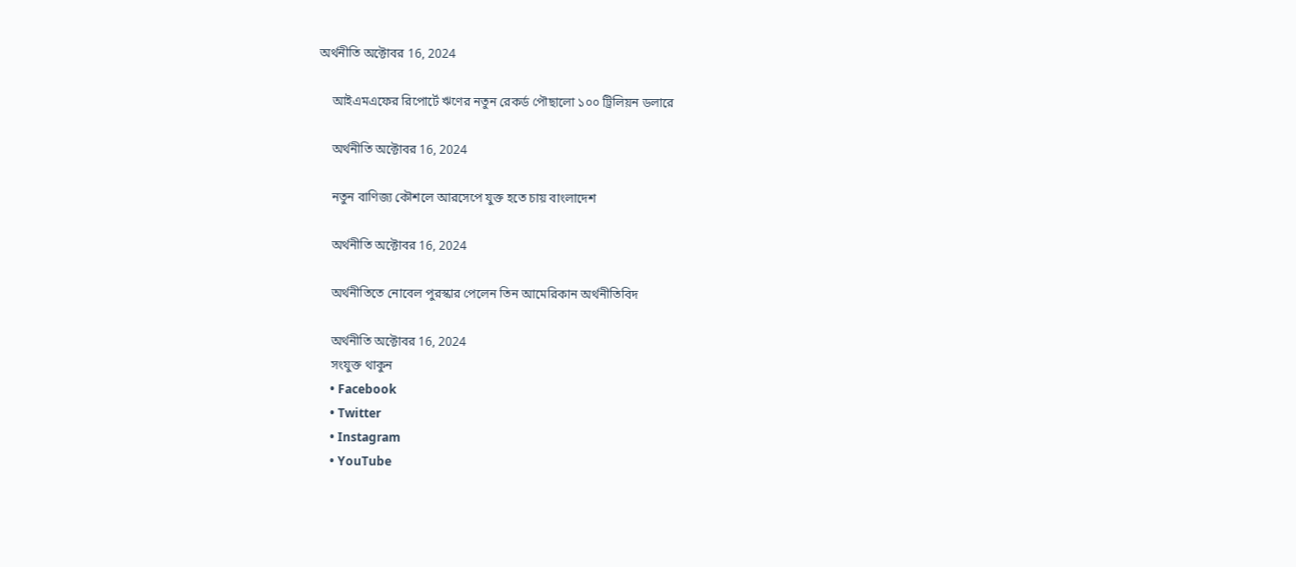অর্থনীতি অক্টোবর 16, 2024

    আইএমএফের রিপোর্টে ঋণের নতুন রেকর্ড পৌছালো ১০০ ট্রিলিয়ন ডলারে

    অর্থনীতি অক্টোবর 16, 2024

    নতুন বাণিজ্য কৌশলে আরসেপে যুক্ত হতে চায় বাংলাদেশ

    অর্থনীতি অক্টোবর 16, 2024

    অর্থনীতিতে নোবেল পুরস্কার পেলেন তিন আমেরিকান অর্থনীতিবিদ

    অর্থনীতি অক্টোবর 16, 2024
    সংযুক্ত থাকুন
    • Facebook
    • Twitter
    • Instagram
    • YouTube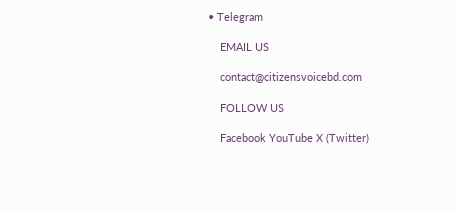• Telegram

    EMAIL US

    contact@citizensvoicebd.com

    FOLLOW US

    Facebook YouTube X (Twitter)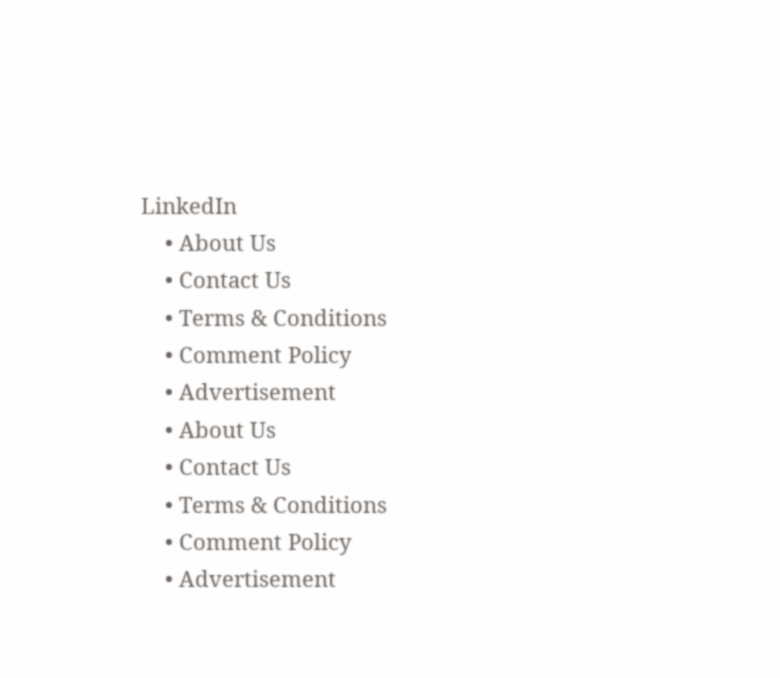LinkedIn
    • About Us
    • Contact Us
    • Terms & Conditions
    • Comment Policy
    • Advertisement
    • About Us
    • Contact Us
    • Terms & Conditions
    • Comment Policy
    • Advertisement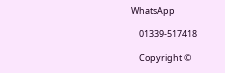WhatsApp

    01339-517418

    Copyright ©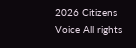2026 Citizens Voice All rights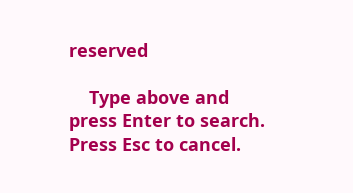reserved

    Type above and press Enter to search. Press Esc to cancel.